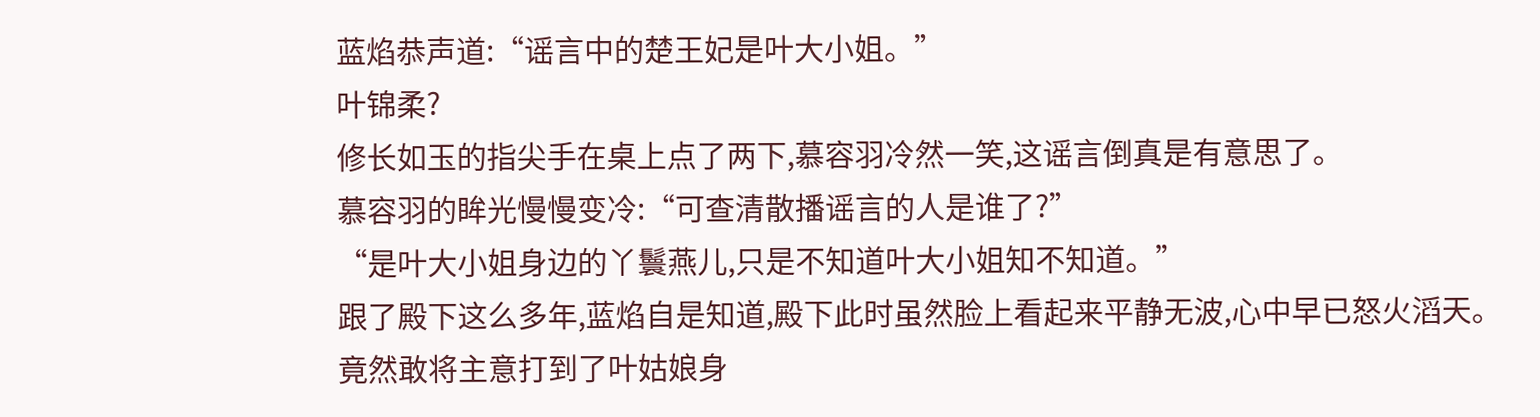蓝焰恭声道:“谣言中的楚王妃是叶大小姐。”
叶锦柔?
修长如玉的指尖手在桌上点了两下,慕容羽冷然一笑,这谣言倒真是有意思了。
慕容羽的眸光慢慢变冷:“可查清散播谣言的人是谁了?”
“是叶大小姐身边的丫鬟燕儿,只是不知道叶大小姐知不知道。”
跟了殿下这么多年,蓝焰自是知道,殿下此时虽然脸上看起来平静无波,心中早已怒火滔天。
竟然敢将主意打到了叶姑娘身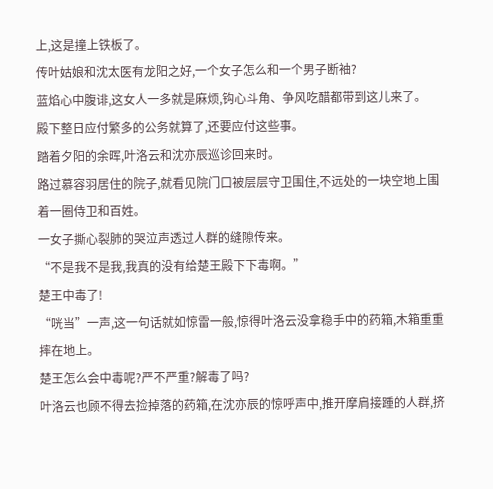上,这是撞上铁板了。
传叶姑娘和沈太医有龙阳之好,一个女子怎么和一个男子断袖?
蓝焰心中腹诽,这女人一多就是麻烦,钩心斗角、争风吃醋都带到这儿来了。
殿下整日应付繁多的公务就算了,还要应付这些事。
踏着夕阳的余晖,叶洛云和沈亦辰巡诊回来时。
路过慕容羽居住的院子,就看见院门口被层层守卫围住,不远处的一块空地上围着一圈侍卫和百姓。
一女子撕心裂肺的哭泣声透过人群的缝隙传来。
“不是我不是我,我真的没有给楚王殿下下毒啊。”
楚王中毒了!
“咣当”一声,这一句话就如惊雷一般,惊得叶洛云没拿稳手中的药箱,木箱重重摔在地上。
楚王怎么会中毒呢?严不严重?解毒了吗?
叶洛云也顾不得去捡掉落的药箱,在沈亦辰的惊呼声中,推开摩肩接踵的人群,挤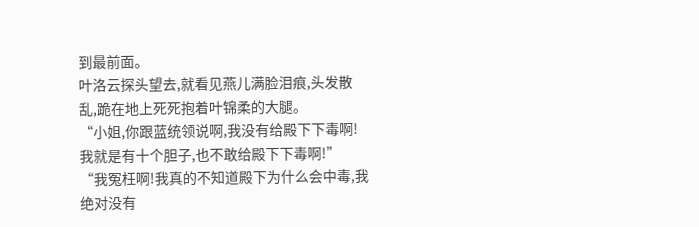到最前面。
叶洛云探头望去,就看见燕儿满脸泪痕,头发散乱,跪在地上死死抱着叶锦柔的大腿。
“小姐,你跟蓝统领说啊,我没有给殿下下毒啊!我就是有十个胆子,也不敢给殿下下毒啊!”
“我冤枉啊!我真的不知道殿下为什么会中毒,我绝对没有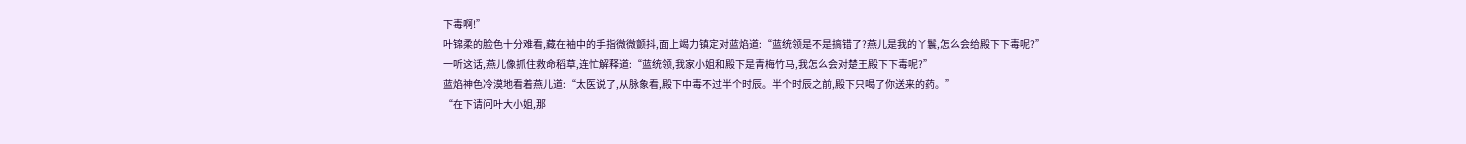下毒啊!”
叶锦柔的脸色十分难看,藏在袖中的手指微微颤抖,面上竭力镇定对蓝焰道:“蓝统领是不是搞错了?燕儿是我的丫鬟,怎么会给殿下下毒呢?”
一听这话,燕儿像抓住救命稻草,连忙解释道:“蓝统领,我家小姐和殿下是青梅竹马,我怎么会对楚王殿下下毒呢?”
蓝焰神色冷漠地看着燕儿道:“太医说了,从脉象看,殿下中毒不过半个时辰。半个时辰之前,殿下只喝了你送来的药。”
“在下请问叶大小姐,那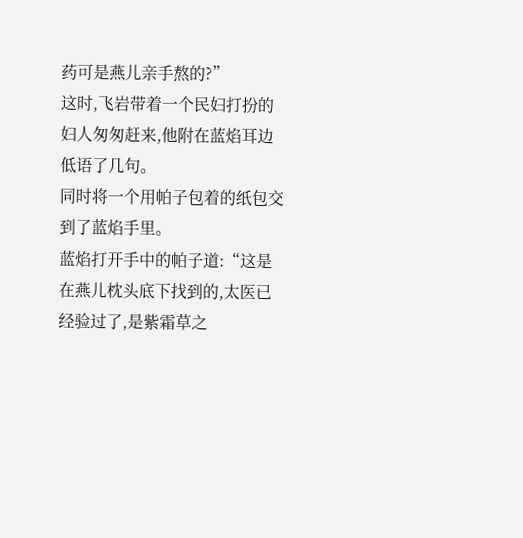药可是燕儿亲手熬的?”
这时,飞岩带着一个民妇打扮的妇人匆匆赶来,他附在蓝焰耳边低语了几句。
同时将一个用帕子包着的纸包交到了蓝焰手里。
蓝焰打开手中的帕子道:“这是在燕儿枕头底下找到的,太医已经验过了,是紫霜草之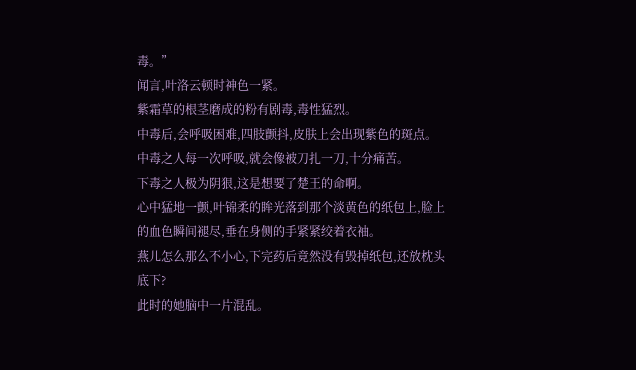毒。”
闻言,叶洛云顿时神色一紧。
紫霜草的根茎磨成的粉有剧毒,毒性猛烈。
中毒后,会呼吸困难,四肢颤抖,皮肤上会出现紫色的斑点。
中毒之人每一次呼吸,就会像被刀扎一刀,十分痛苦。
下毒之人极为阴狠,这是想要了楚王的命啊。
心中猛地一颤,叶锦柔的眸光落到那个淡黄色的纸包上,脸上的血色瞬间褪尽,垂在身侧的手紧紧绞着衣袖。
燕儿怎么那么不小心,下完药后竟然没有毁掉纸包,还放枕头底下?
此时的她脑中一片混乱。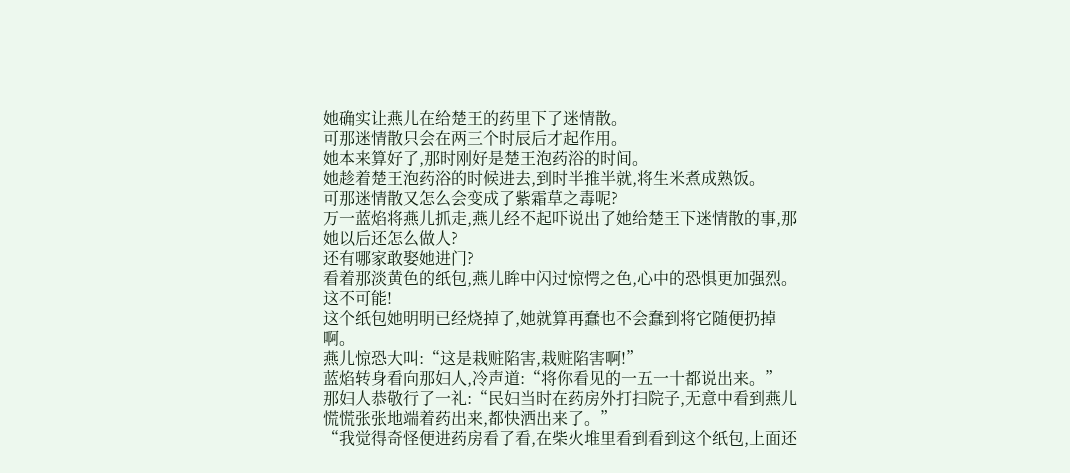她确实让燕儿在给楚王的药里下了迷情散。
可那迷情散只会在两三个时辰后才起作用。
她本来算好了,那时刚好是楚王泡药浴的时间。
她趁着楚王泡药浴的时候进去,到时半推半就,将生米煮成熟饭。
可那迷情散又怎么会变成了紫霜草之毒呢?
万一蓝焰将燕儿抓走,燕儿经不起吓说出了她给楚王下迷情散的事,那她以后还怎么做人?
还有哪家敢娶她进门?
看着那淡黄色的纸包,燕儿眸中闪过惊愕之色,心中的恐惧更加强烈。
这不可能!
这个纸包她明明已经烧掉了,她就算再蠢也不会蠢到将它随便扔掉啊。
燕儿惊恐大叫:“这是栽赃陷害,栽赃陷害啊!”
蓝焰转身看向那妇人,冷声道:“将你看见的一五一十都说出来。”
那妇人恭敬行了一礼:“民妇当时在药房外打扫院子,无意中看到燕儿慌慌张张地端着药出来,都快洒出来了。”
“我觉得奇怪便进药房看了看,在柴火堆里看到看到这个纸包,上面还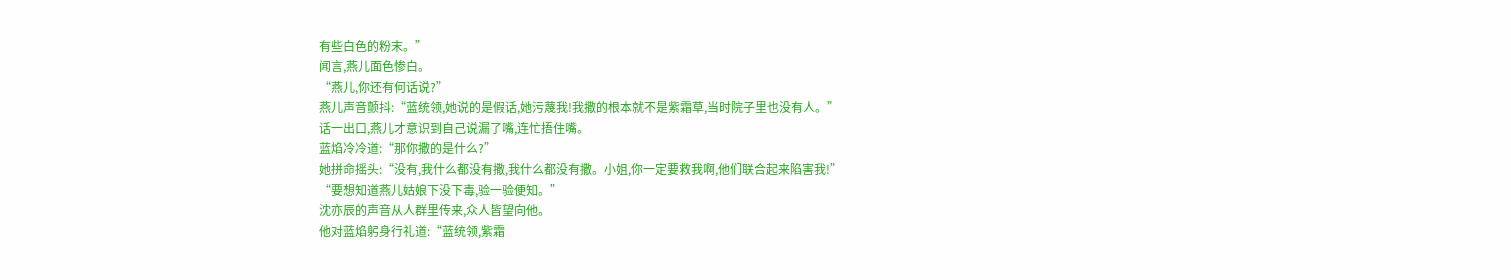有些白色的粉末。”
闻言,燕儿面色惨白。
“燕儿,你还有何话说?”
燕儿声音颤抖:“蓝统领,她说的是假话,她污蔑我!我撒的根本就不是紫霜草,当时院子里也没有人。”
话一出口,燕儿才意识到自己说漏了嘴,连忙捂住嘴。
蓝焰冷冷道:“那你撒的是什么?”
她拼命摇头:“没有,我什么都没有撒,我什么都没有撒。小姐,你一定要救我啊,他们联合起来陷害我!”
“要想知道燕儿姑娘下没下毒,验一验便知。”
沈亦辰的声音从人群里传来,众人皆望向他。
他对蓝焰躬身行礼道:“蓝统领,紫霜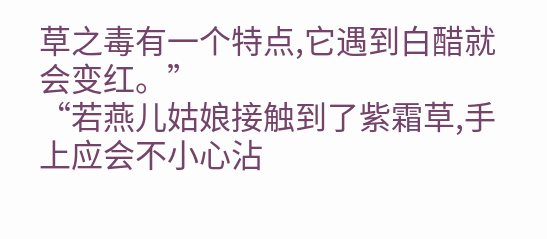草之毒有一个特点,它遇到白醋就会变红。”
“若燕儿姑娘接触到了紫霜草,手上应会不小心沾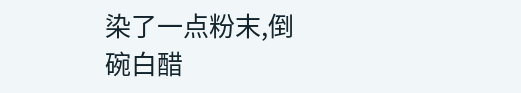染了一点粉末,倒碗白醋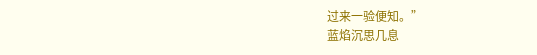过来一验便知。”
蓝焰沉思几息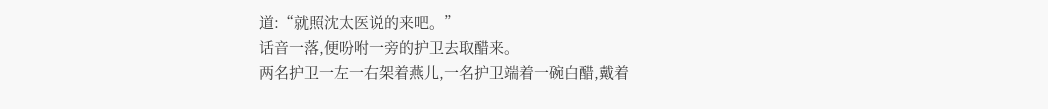道:“就照沈太医说的来吧。”
话音一落,便吩咐一旁的护卫去取醋来。
两名护卫一左一右架着燕儿,一名护卫端着一碗白醋,戴着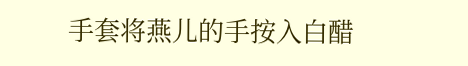手套将燕儿的手按入白醋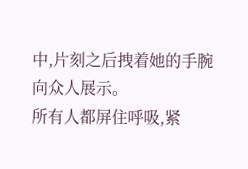中,片刻之后拽着她的手腕向众人展示。
所有人都屏住呼吸,紧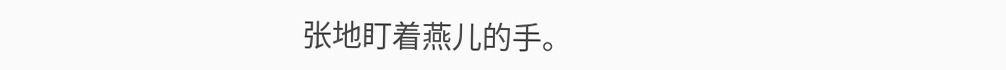张地盯着燕儿的手。